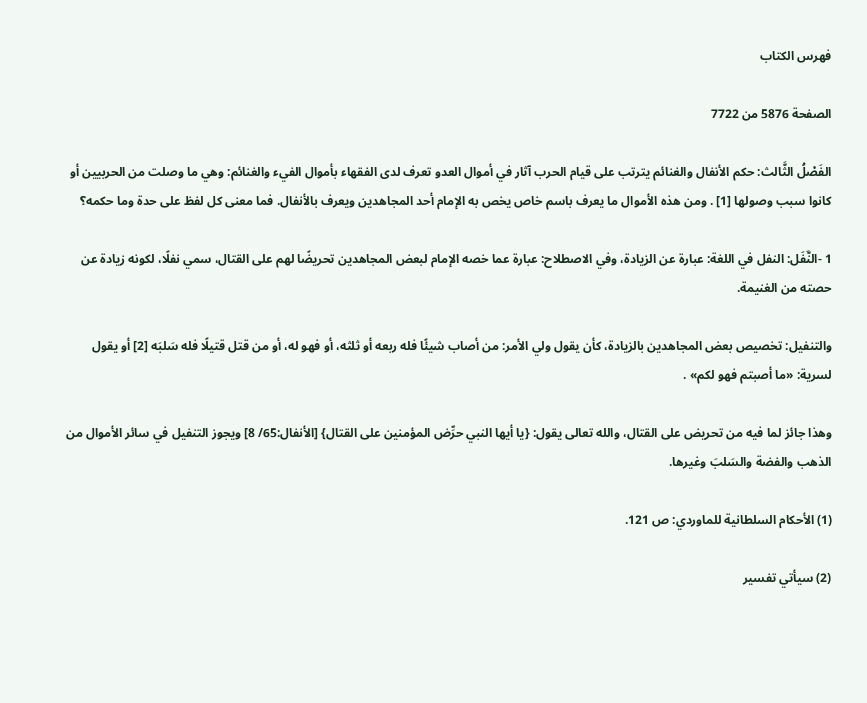فهرس الكتاب

الصفحة 5876 من 7722

الفَصْلُ الثَّالث: حكم الأنفال والغنائم يترتب على قيام الحرب آثار في أموال العدو تعرف لدى الفقهاء بأموال الفيء والغنائم: وهي ما وصلت من الحربيين أو كانوا سبب وصولها [1] . ومن هذه الأموال ما يعرف باسم خاص يخص به الإمام أحد المجاهدين ويعرف بالأنفال. فما معنى كل لفظ على حدة وما حكمه؟

1 -النَّفَل: النفل في اللغة: عبارة عن الزيادة، وفي الاصطلاح: عبارة عما خصه الإمام لبعض المجاهدين تحريضًا لهم على القتال، سمي نفلًا، لكونه زيادة عن حصته من الغنيمة.

والتنفيل: تخصيص بعض المجاهدين بالزيادة، كأن يقول ولي الأمر: من أصاب شيئًا فله ربعه أو ثلثه، أو فهو له، أو من قتل قتيلًا فله سَلبَه [2] أو يقول لسرية: «ما أصبتم فهو لكم» .

وهذا جائز لما فيه من تحريض على القتال، والله تعالى يقول: {يا أيها النبي حرِّض المؤمنين على القتال} [الأنفال:65/ 8] ويجوز التنفيل في سائر الأموال من الذهب والفضة والسَلبَ وغيرها.

(1) الأحكام السلطانية للماوردي: ص 121.

(2) سيأتي تفسير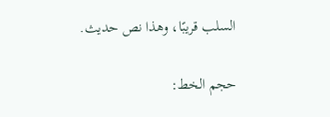السلب قريبًا، وهذا نص حديث.

حجم الخط: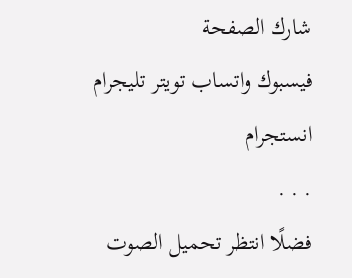شارك الصفحة
فيسبوك واتساب تويتر تليجرام انستجرام
. . .
فضلًا انتظر تحميل الصوت